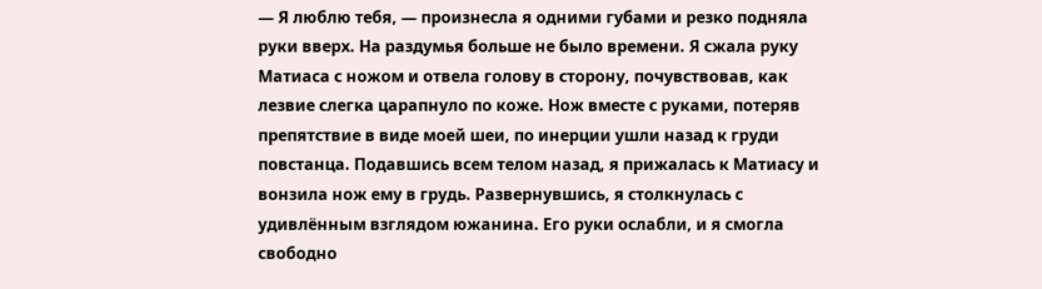— Я люблю тебя, — произнесла я одними губами и резко подняла руки вверх. На раздумья больше не было времени. Я сжала руку Матиаса с ножом и отвела голову в сторону, почувствовав, как лезвие слегка царапнуло по коже. Нож вместе с руками, потеряв препятствие в виде моей шеи, по инерции ушли назад к груди повстанца. Подавшись всем телом назад, я прижалась к Матиасу и вонзила нож ему в грудь. Развернувшись, я столкнулась с удивлённым взглядом южанина. Его руки ослабли, и я смогла свободно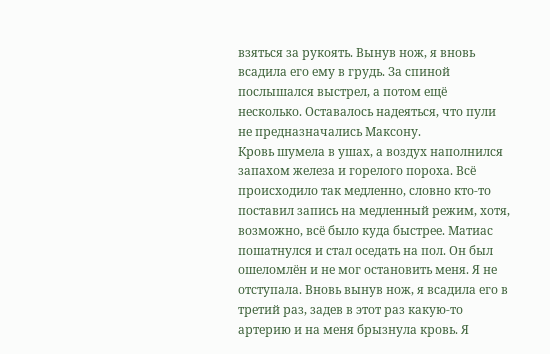взяться за рукоять. Вынув нож, я вновь всадила его ему в грудь. За спиной послышался выстрел, а потом ещё несколько. Оставалось надеяться, что пули не предназначались Максону.
Кровь шумела в ушах, а воздух наполнился запахом железа и горелого пороха. Всё происходило так медленно, словно кто-то поставил запись на медленный режим, хотя, возможно, всё было куда быстрее. Матиас пошатнулся и стал оседать на пол. Он был ошеломлён и не мог остановить меня. Я не отступала. Вновь вынув нож, я всадила его в третий раз, задев в этот раз какую-то артерию и на меня брызнула кровь. Я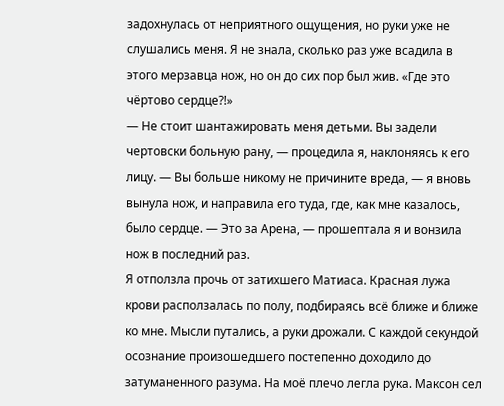задохнулась от неприятного ощущения, но руки уже не слушались меня. Я не знала, сколько раз уже всадила в этого мерзавца нож, но он до сих пор был жив. «Где это чёртово сердце?!»
— Не стоит шантажировать меня детьми. Вы задели чертовски больную рану, — процедила я, наклоняясь к его лицу. — Вы больше никому не причините вреда, — я вновь вынула нож, и направила его туда, где, как мне казалось, было сердце. — Это за Арена, — прошептала я и вонзила нож в последний раз.
Я отползла прочь от затихшего Матиаса. Красная лужа крови расползалась по полу, подбираясь всё ближе и ближе ко мне. Мысли путались, а руки дрожали. С каждой секундой осознание произошедшего постепенно доходило до затуманенного разума. На моё плечо легла рука. Максон сел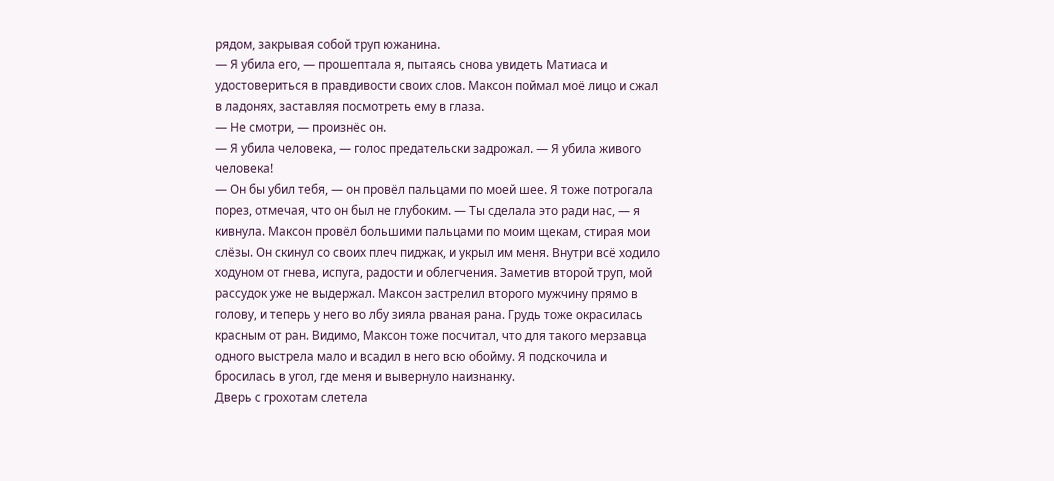рядом, закрывая собой труп южанина.
— Я убила его, — прошептала я, пытаясь снова увидеть Матиаса и удостовериться в правдивости своих слов. Максон поймал моё лицо и сжал в ладонях, заставляя посмотреть ему в глаза.
— Не смотри, — произнёс он.
— Я убила человека, — голос предательски задрожал. — Я убила живого человека!
— Он бы убил тебя, — он провёл пальцами по моей шее. Я тоже потрогала порез, отмечая, что он был не глубоким. — Ты сделала это ради нас, — я кивнула. Максон провёл большими пальцами по моим щекам, стирая мои слёзы. Он скинул со своих плеч пиджак, и укрыл им меня. Внутри всё ходило ходуном от гнева, испуга, радости и облегчения. Заметив второй труп, мой рассудок уже не выдержал. Максон застрелил второго мужчину прямо в голову, и теперь у него во лбу зияла рваная рана. Грудь тоже окрасилась красным от ран. Видимо, Максон тоже посчитал, что для такого мерзавца одного выстрела мало и всадил в него всю обойму. Я подскочила и бросилась в угол, где меня и вывернуло наизнанку.
Дверь с грохотам слетела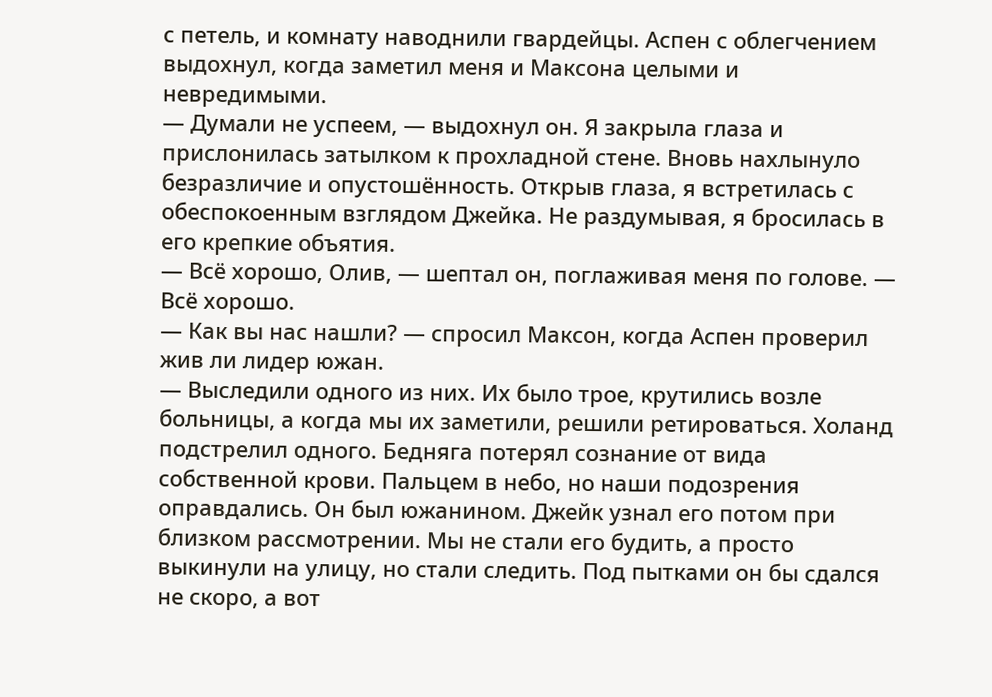с петель, и комнату наводнили гвардейцы. Аспен с облегчением выдохнул, когда заметил меня и Максона целыми и невредимыми.
— Думали не успеем, — выдохнул он. Я закрыла глаза и прислонилась затылком к прохладной стене. Вновь нахлынуло безразличие и опустошённость. Открыв глаза, я встретилась с обеспокоенным взглядом Джейка. Не раздумывая, я бросилась в его крепкие объятия.
— Всё хорошо, Олив, — шептал он, поглаживая меня по голове. — Всё хорошо.
— Как вы нас нашли? — спросил Максон, когда Аспен проверил жив ли лидер южан.
— Выследили одного из них. Их было трое, крутились возле больницы, а когда мы их заметили, решили ретироваться. Холанд подстрелил одного. Бедняга потерял сознание от вида собственной крови. Пальцем в небо, но наши подозрения оправдались. Он был южанином. Джейк узнал его потом при близком рассмотрении. Мы не стали его будить, а просто выкинули на улицу, но стали следить. Под пытками он бы сдался не скоро, а вот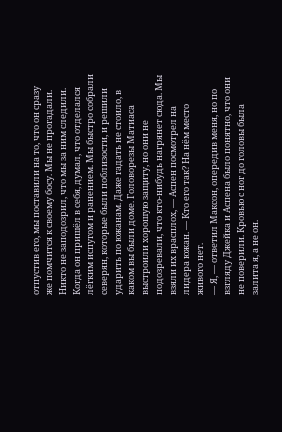отпустив его, мы поставили на то, что он сразу же помчится к своему босу. Мы не прогадали. Никто не заподозрил, что мы за ним следили. Когда он пришёл в себя, думал, что отделался лёгким испугом и ранением. Мы быстро собрали северян, которые были поблизости, и решили ударить по южанам. Даже гадать не стоило, в каком вы были доме. Головорезы Матиаса выстроили хорошую защиту, но они не подозревали, что кто-нибудь нагрянет сюда. Мы взяли их врасплох, — Аспен посмотрел на лидера южан. — Кто его так? На нём место живого нет.
— Я, — ответил Максон, опередив меня, но по взгляду Джейка и Аспена было понятно, что они не поверили. Кровью с ног до головы была залита я, а не он.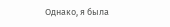Однако, я была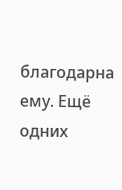благодарна ему. Ещё одних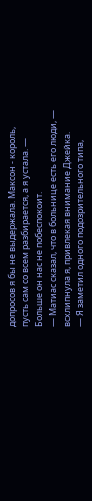допросов я бы не выдержала. Максон - король, пусть сам со всем разбирается, а я устала. — Больше он нас не побеспокоит.
— Матиас сказал, что в больнице есть его люди, — всхлипнула я, привлекая внимание Джейка.
— Я заметил одного подозрительного типа,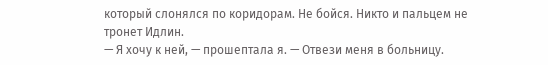который слонялся по коридорам. Не бойся. Никто и пальцем не тронет Идлин.
— Я хочу к ней, — прошептала я. — Отвези меня в больницу.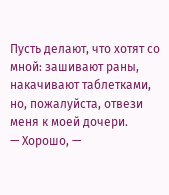Пусть делают, что хотят со мной: зашивают раны, накачивают таблетками, но, пожалуйста, отвези меня к моей дочери.
— Хорошо, —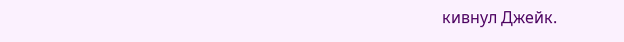кивнул Джейк.